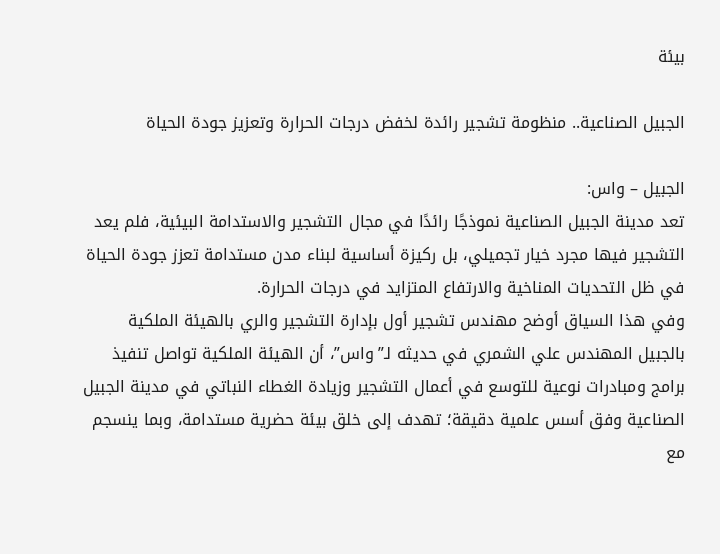بيئة

الجبيل الصناعية.. منظومة تشجير رائدة لخفض درجات الحرارة وتعزيز جودة الحياة

الجبيل – واس:
تعد مدينة الجبيل الصناعية نموذجًا رائدًا في مجال التشجير والاستدامة البيئية، فلم يعد التشجير فيها مجرد خيار تجميلي، بل ركيزة أساسية لبناء مدن مستدامة تعزز جودة الحياة في ظل التحديات المناخية والارتفاع المتزايد في درجات الحرارة.
وفي هذا السياق أوضح مهندس تشجير أول بإدارة التشجير والري بالهيئة الملكية بالجبيل المهندس علي الشمري في حديثه لـ”واس”، أن الهيئة الملكية تواصل تنفيذ برامج ومبادرات نوعية للتوسع في أعمال التشجير وزيادة الغطاء النباتي في مدينة الجبيل الصناعية وفق أسس علمية دقيقة؛ تهدف إلى خلق بيئة حضرية مستدامة، وبما ينسجم مع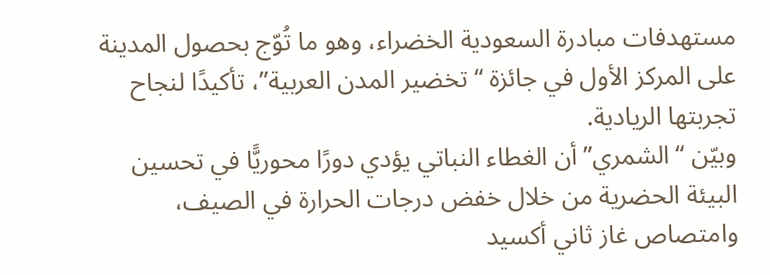مستهدفات مبادرة السعودية الخضراء، وهو ما تُوّج بحصول المدينة على المركز الأول في جائزة “تخضير المدن العربية”، تأكيدًا لنجاح تجربتها الريادية.
وبيّن “الشمري” أن الغطاء النباتي يؤدي دورًا محوريًّا في تحسين البيئة الحضرية من خلال خفض درجات الحرارة في الصيف، وامتصاص غاز ثاني أكسيد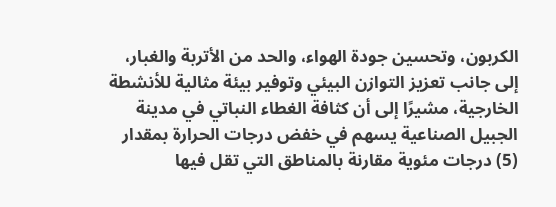الكربون، وتحسين جودة الهواء، والحد من الأتربة والغبار، إلى جانب تعزيز التوازن البيئي وتوفير بيئة مثالية للأنشطة الخارجية، مشيرًا إلى أن كثافة الغطاء النباتي في مدينة الجبيل الصناعية يسهم في خفض درجات الحرارة بمقدار (5) درجات مئوية مقارنة بالمناطق التي تقل فيها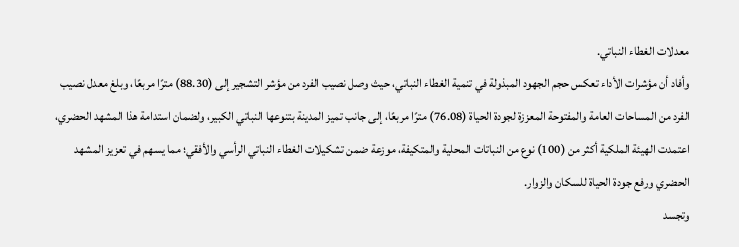معدلات الغطاء النباتي.
وأفاد أن مؤشرات الأداء تعكس حجم الجهود المبذولة في تنمية الغطاء النباتي، حيث وصل نصيب الفرد من مؤشر التشجير إلى (88.30) مترًا مربعًا، وبلغ معدل نصيب الفرد من المساحات العامة والمفتوحة المعززة لجودة الحياة (76.08) مترًا مربعًا، إلى جانب تميز المدينة بتنوعها النباتي الكبير، ولضمان استدامة هذا المشهد الحضري، اعتمدت الهيئة الملكية أكثر من (100) نوع من النباتات المحلية والمتكيفة، موزعة ضمن تشكيلات الغطاء النباتي الرأسي والأفقي؛ مما يسهم في تعزيز المشهد الحضري ورفع جودة الحياة للسكان والزوار.
وتجسد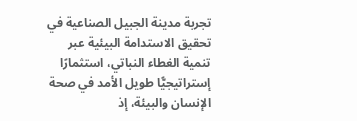تجربة مدينة الجبيل الصناعية في تحقيق الاستدامة البيئية عبر تنمية الغطاء النباتي، استثمارًا إستراتيجيًّا طويل الأمد في صحة الإنسان والبيئة، إذ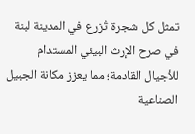تمثل كل شجرة تُزرع في المدينة لبنة في صرح الإرث البيئي المستدام للأجيال القادمة؛ مما يعزز مكانة الجبيل الصناعية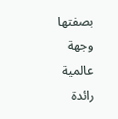بصفتها وجهة عالمية رائدة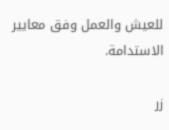للعيش والعمل وفق معايير الاستدامة.

زر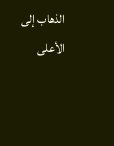الذهاب إلى الأعلى